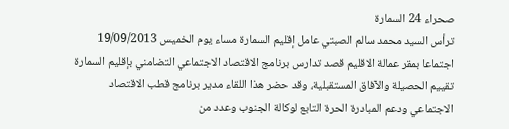صحراء 24 السمارة
ترأس السيد محمد سالم الصبتي عامل إقليم السمارة مساء يوم الخميس 19/09/2013 اجتماعا بمقر عمالة الاقليم قصد تدارس برنامج الاقتصاد الاجتماعي التضامني بإقليم السمارة تقييم الحصيلة والآفاق المستقبلية، وقد حضر هذا اللقاء مدير برنامج قطب الاقتصاد الاجتماعي ودعم المبادرة الحرة التابع لوكالة الجنوب وعدد من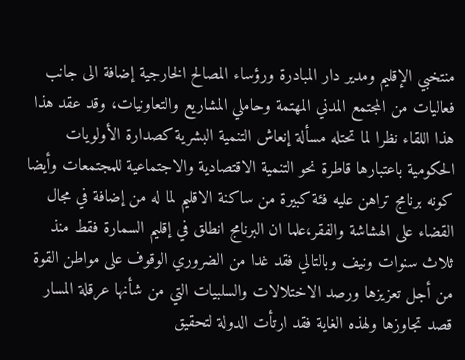منتخبي الإقليم ومدير دار المبادرة ورؤساء المصالح الخارجية إضافة الى جانب فعاليات من المجتمع المدني المهتمة وحاملي المشاريع والتعاونيات، وقد عقد هذا هذا اللقاء نظرا لما تحتله مسألة إنعاش التنمية البشرية كصدارة الأولويات الحكومية باعتبارها قاطرة نحو التنمية الاقتصادية والاجتماعية للمجتمعات وأيضا كونه برنامج تراهن عليه فئة كبيرة من ساكنة الاقليم لما له من إضافة في مجال القضاء على الهشاشة والفقر،علما ان البرنامج انطلق في إقليم السمارة فقط منذ ثلاث سنوات ونيف وبالتالي فقد غدا من الضروري الوقوف على مواطن القوة من أجل تعزيزها ورصد الاختلالات والسلبيات التي من شأنها عرقلة المسار قصد تجاوزها ولهذه الغاية فقد ارتأت الدولة لتحقيق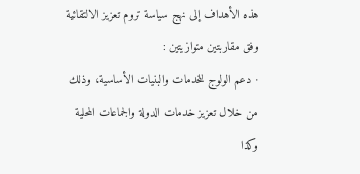هذه الأهداف إلى نهج سياسة تروم تعزيز الالتقائية وفق مقاربتين متوازيتين :
· دعم الولوج للخدمات والبنيات الأساسية، وذلك من خلال تعزيز خدمات الدولة والجماعات المحلية وكذا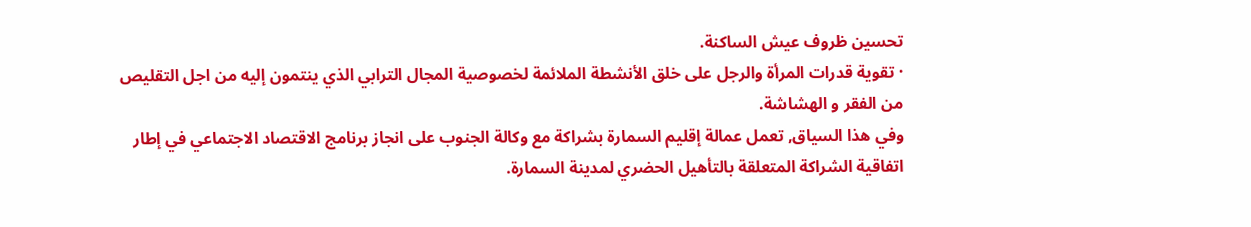تحسين ظروف عيش الساكنة.
· تقوية قدرات المرأة والرجل على خلق الأنشطة الملائمة لخصوصية المجال الترابي الذي ينتمون إليه من اجل التقليص من الفقر و الهشاشة.
وفي هذا السياق, تعمل عمالة إقليم السمارة بشراكة مع وكالة الجنوب على انجاز برنامج الاقتصاد الاجتماعي في إطار اتفاقية الشراكة المتعلقة بالتأهيل الحضري لمدينة السمارة.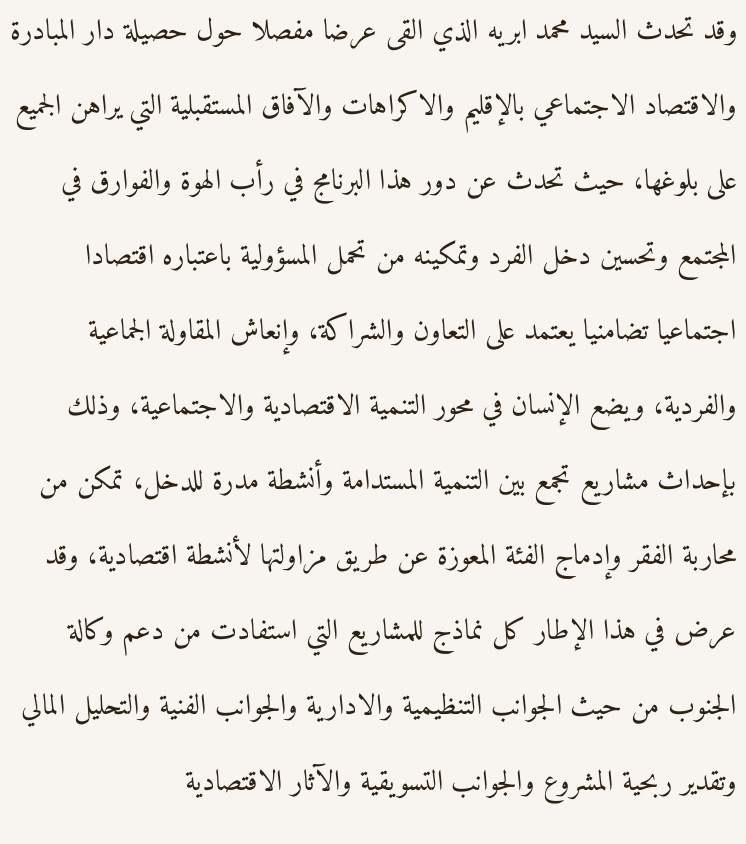وقد تحدث السيد محمد ابريه الذي القى عرضا مفصلا حول حصيلة دار المبادرة والاقتصاد الاجتماعي بالإقليم والاكراهات والآفاق المستقبلية التي يراهن الجميع على بلوغها، حيث تحدث عن دور هذا البرنامج في رأب الهوة والفوارق في المجتمع وتحسين دخل الفرد وتمكينه من تحمل المسؤولية باعتباره اقتصادا اجتماعيا تضامنيا يعتمد على التعاون والشراكة، وإنعاش المقاولة الجماعية والفردية، ويضع الإنسان في محور التنمية الاقتصادية والاجتماعية، وذلك بإحداث مشاريع تجمع بين التنمية المستدامة وأنشطة مدرة للدخل، تمكن من محاربة الفقر وإدماج الفئة المعوزة عن طريق مزاولتها لأنشطة اقتصادية، وقد عرض في هذا الإطار كل نماذج للمشاريع التي استفادت من دعم وكالة الجنوب من حيث الجوانب التنظيمية والادارية والجوانب الفنية والتحليل المالي وتقدير ربحية المشروع والجوانب التسويقية والآثار الاقتصادية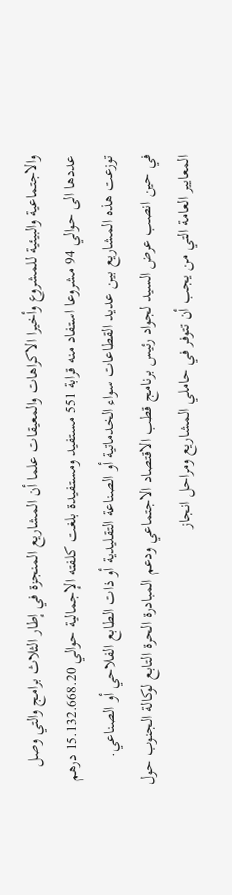والاجتماعية والبيئية للمشروع وأخيرا الاكراهات والمعيقات علما أن المشاريع المنجزة في إطار الثلاث برامج والتي وصل عددها الى حوالي 94 مشروعا استفاد منه قرابة 551 مستفيد ومستفيدة بلغت كلفته الإجمالية حوالي 15.132.668.20 درهم توزعت هذه المشاريع بين عديد القطاعات سواء الخدماتية أو الصناعة التقليدية أو ذات الطابع الفلاحي أو الصناعي.
في حين انصب عرض السيد لجواد رئيس برنامج قطب الاقتصاد الاجتماعي ودعم المبادرة الحرة التابع لوكالة الجنوب حول المعايير العامة التي من يجب أن تتوفر في حاملي المشاريع ومراحل انجاز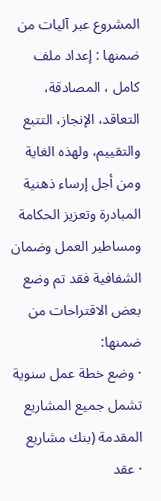المشروع عبر آليات من ضمنها : إعداد ملف كامل ، المصادقة، التعاقد، الإنجاز، التتبع والتقييم، ولهذه الغاية ومن أجل إرساء ذهنية المبادرة وتعزيز الحكامة ومساطير العمل وضمان الشفافية فقد تم وضع بعض الاقتراحات من ضمنها:
· وضع خطة عمل سنوية تشمل جميع المشاريع المقدمة (بنك مشاريع
· عقد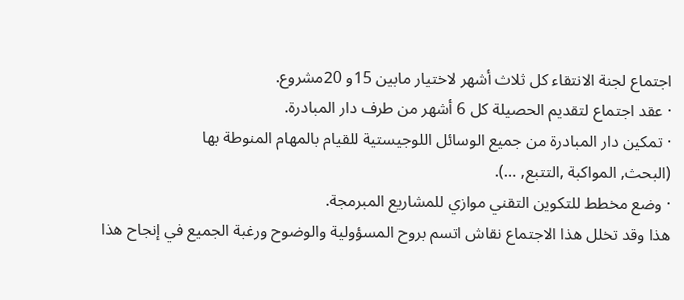اجتماع لجنة الانتقاء كل ثلاث أشهر لاختيار مابين 15و 20مشروع.
· عقد اجتماع لتقديم الحصيلة كل 6 أشهر من طرف دار المبادرة.
· تمكين دار المبادرة من جميع الوسائل اللوجيستية للقيام بالمهام المنوطة بها
(البحث, المواكبة ,التتبع, …).
· وضع مخطط للتكوين التقني موازي للمشاريع المبرمجة.
هذا وقد تخلل هذا الاجتماع نقاش اتسم بروح المسؤولية والوضوح ورغبة الجميع في إنجاح هذا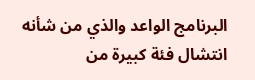البرنامج الواعد والذي من شأنه انتشال فئة كبيرة من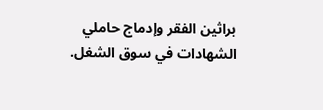براثين الفقر وإدماج حاملي الشهادات في سوق الشغل.